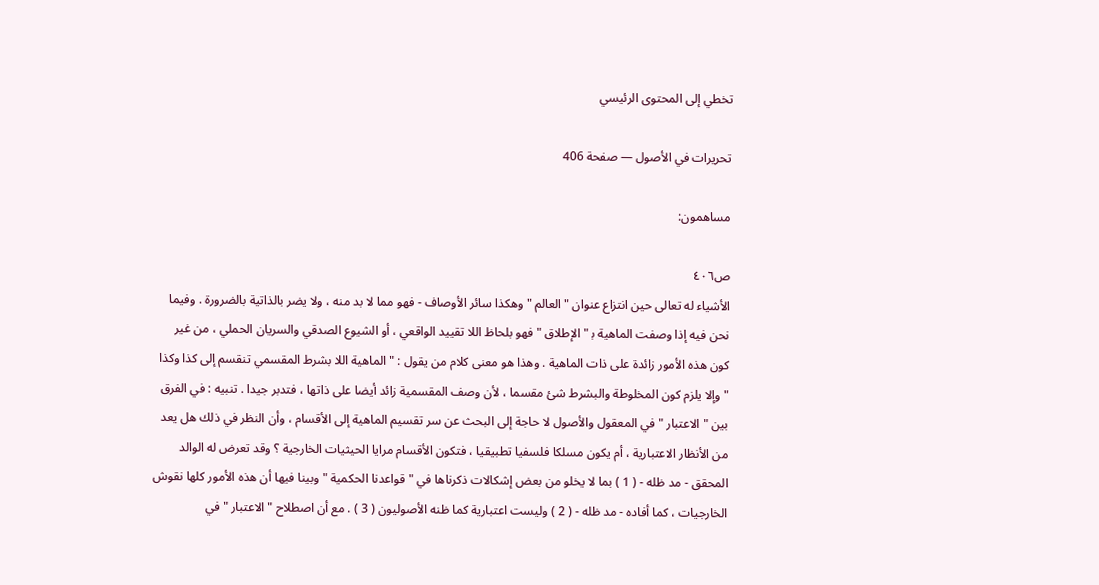تخطي إلى المحتوى الرئيسي

تحريرات في الأصول — صفحة 406

مساهمون:

ص٤٠٦
الأشياء له تعالى حين انتزاع عنوان " العالم " وهكذا سائر الأوصاف - فهو مما لا بد منه ، ولا يضر بالذاتية بالضرورة . وفيما نحن فيه إذا وصفت الماهية ب‍ " الإطلاق " فهو بلحاظ اللا تقييد الواقعي ، أو الشيوع الصدقي والسريان الحملي ، من غير كون هذه الأمور زائدة على ذات الماهية . وهذا هو معنى كلام من يقول : " الماهية اللا بشرط المقسمي تنقسم إلى كذا وكذا " وإلا يلزم كون المخلوطة والبشرط شئ مقسما ، لأن وصف المقسمية زائد أيضا على ذاتها ، فتدبر جيدا . تنبيه : في الفرق بين " الاعتبار " في المعقول والأصول لا حاجة إلى البحث عن سر تقسيم الماهية إلى الأقسام ، وأن النظر في ذلك هل يعد من الأنظار الاعتبارية ، أم يكون مسلكا فلسفيا تطبيقيا ، فتكون الأقسام مرايا الحيثيات الخارجية ؟ وقد تعرض له الوالد المحقق - مد ظله - ( 1 ) بما لا يخلو من بعض إشكالات ذكرناها في " قواعدنا الحكمية " وبينا فيها أن هذه الأمور كلها نقوش الخارجيات ، كما أفاده - مد ظله - ( 2 ) وليست اعتبارية كما ظنه الأصوليون ( 3 ) . مع أن اصطلاح " الاعتبار " في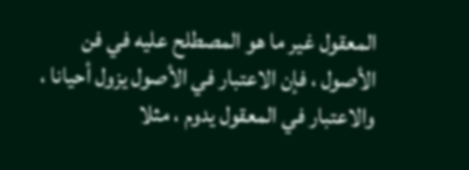المعقول غير ما هو المصطلح عليه في فن الأصول ، فإن الاعتبار في الأصول يزول أحيانا ، والاعتبار في المعقول يدوم ، مثلا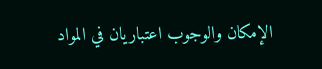الإمكان والوجوب اعتباريان في المواد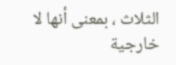الثلاث ، بمعنى أنها لا خارجية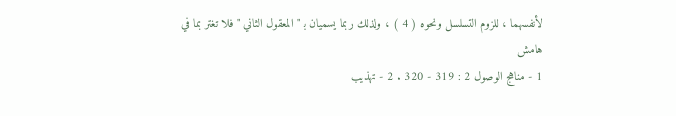لأنفسهما ، للزوم التسلسل ونحوه ( 4 ) ، ولذلك ربما يسميان ب‍ " المعقول الثاني " فلا تغتر بما في
هامش
1 - مناهج الوصول 2 : 319 - 320 . 2 - تهذيب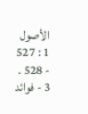الأصول 1 : 527 - 528 . 3 - فوائد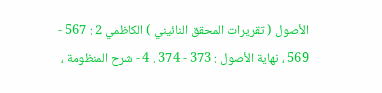الأصول ( تقريرات المحقق النائيني ) الكاظمي 2 : 567 - 569 ، نهاية الأصول : 373 - 374 . 4 - شرح المنظومة ،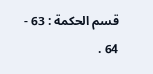قسم الحكمة : 63 - 64 .